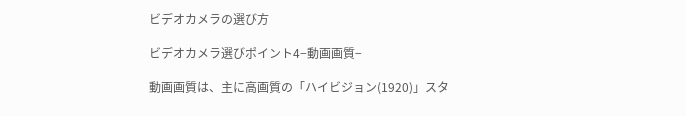ビデオカメラの選び方

ビデオカメラ選びポイント4−動画画質−

動画画質は、主に高画質の「ハイビジョン(1920)」スタ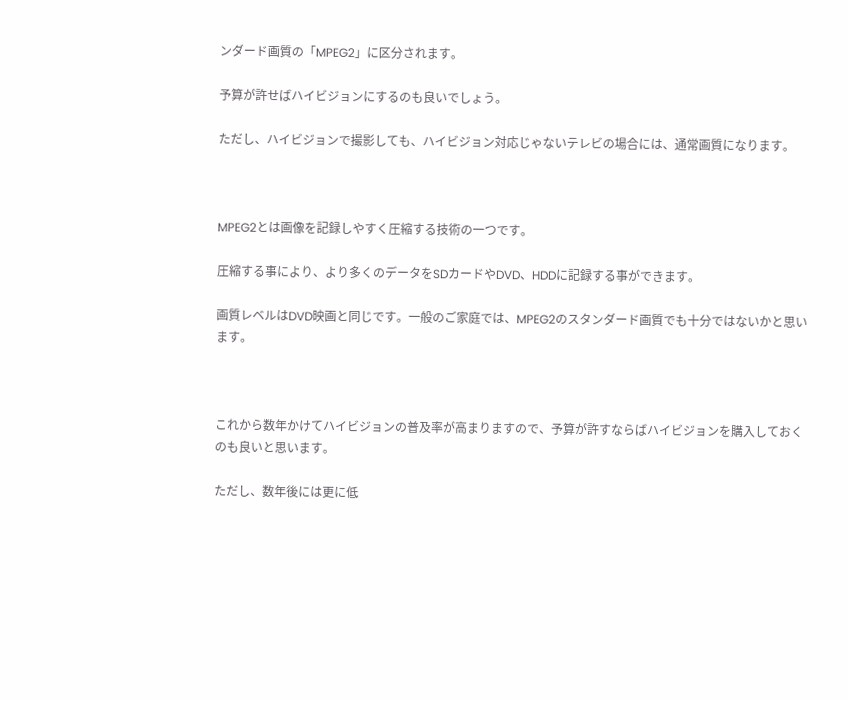ンダード画質の「MPEG2」に区分されます。

予算が許せばハイビジョンにするのも良いでしょう。

ただし、ハイビジョンで撮影しても、ハイビジョン対応じゃないテレビの場合には、通常画質になります。



MPEG2とは画像を記録しやすく圧縮する技術の一つです。

圧縮する事により、より多くのデータをSDカードやDVD、HDDに記録する事ができます。

画質レベルはDVD映画と同じです。一般のご家庭では、MPEG2のスタンダード画質でも十分ではないかと思います。



これから数年かけてハイビジョンの普及率が高まりますので、予算が許すならばハイビジョンを購入しておくのも良いと思います。

ただし、数年後には更に低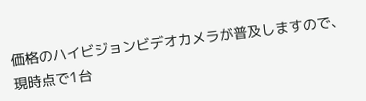価格のハイビジョンビデオカメラが普及しますので、現時点で1台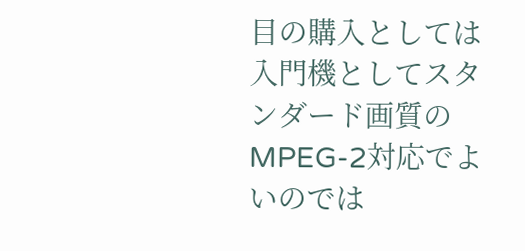目の購入としては入門機としてスタンダード画質のMPEG-2対応でよいのでは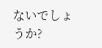ないでしょうか?